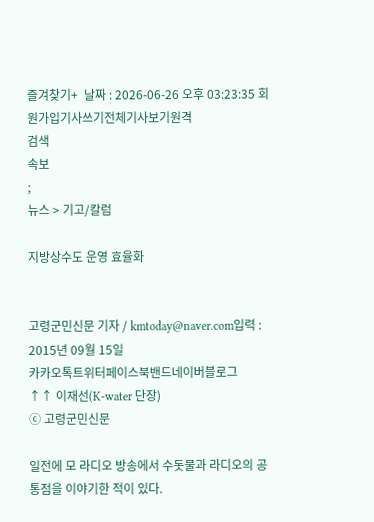즐겨찾기+  날짜 : 2026-06-26 오후 03:23:35 회원가입기사쓰기전체기사보기원격
검색
속보
;
뉴스 > 기고/칼럼

지방상수도 운영 효율화


고령군민신문 기자 / kmtoday@naver.com입력 : 2015년 09월 15일
카카오톡트위터페이스북밴드네이버블로그
↑↑ 이재선(K-water 단장)
ⓒ 고령군민신문

일전에 모 라디오 방송에서 수돗물과 라디오의 공통점을 이야기한 적이 있다.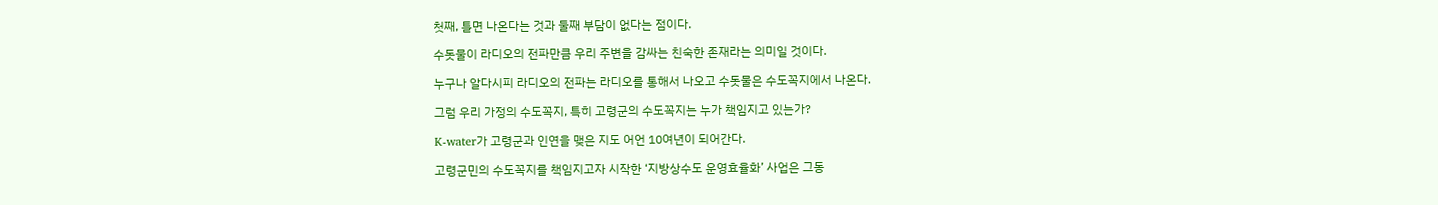첫째, 틀면 나온다는 것과 둘째 부담이 없다는 점이다.

수돗물이 라디오의 전파만큼 우리 주변을 감싸는 친숙한 존재라는 의미일 것이다.

누구나 알다시피 라디오의 전파는 라디오를 통해서 나오고 수돗물은 수도꼭지에서 나온다.

그럼 우리 가정의 수도꼭지, 특히 고령군의 수도꼭지는 누가 책임지고 있는가?

K-water가 고령군과 인연을 맺은 지도 어언 10여년이 되어간다.

고령군민의 수도꼭지를 책임지고자 시작한 ‘지방상수도 운영효율화’ 사업은 그동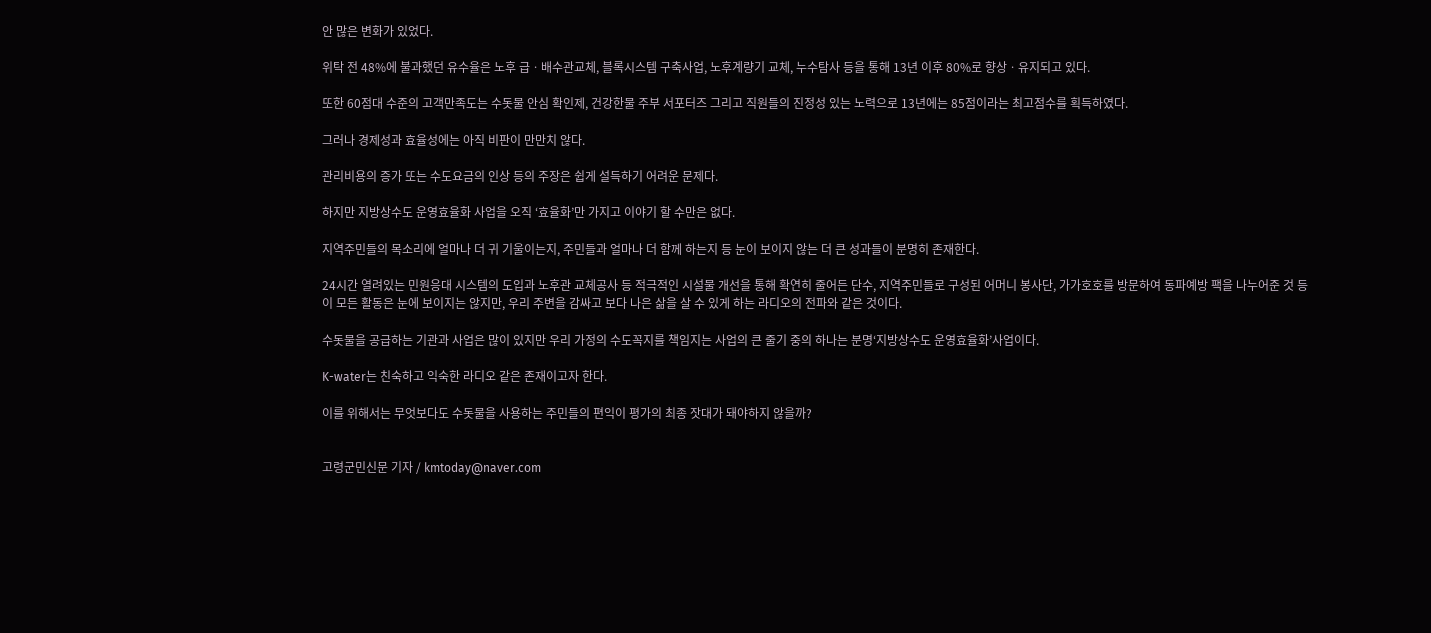안 많은 변화가 있었다.

위탁 전 48%에 불과했던 유수율은 노후 급ㆍ배수관교체, 블록시스템 구축사업, 노후계량기 교체, 누수탐사 등을 통해 13년 이후 80%로 향상ㆍ유지되고 있다.

또한 60점대 수준의 고객만족도는 수돗물 안심 확인제, 건강한물 주부 서포터즈 그리고 직원들의 진정성 있는 노력으로 13년에는 85점이라는 최고점수를 획득하였다.

그러나 경제성과 효율성에는 아직 비판이 만만치 않다.

관리비용의 증가 또는 수도요금의 인상 등의 주장은 쉽게 설득하기 어려운 문제다.

하지만 지방상수도 운영효율화 사업을 오직 ‘효율화’만 가지고 이야기 할 수만은 없다.

지역주민들의 목소리에 얼마나 더 귀 기울이는지, 주민들과 얼마나 더 함께 하는지 등 눈이 보이지 않는 더 큰 성과들이 분명히 존재한다.

24시간 열려있는 민원응대 시스템의 도입과 노후관 교체공사 등 적극적인 시설물 개선을 통해 확연히 줄어든 단수, 지역주민들로 구성된 어머니 봉사단, 가가호호를 방문하여 동파예방 팩을 나누어준 것 등 이 모든 활동은 눈에 보이지는 않지만, 우리 주변을 감싸고 보다 나은 삶을 살 수 있게 하는 라디오의 전파와 같은 것이다.

수돗물을 공급하는 기관과 사업은 많이 있지만 우리 가정의 수도꼭지를 책임지는 사업의 큰 줄기 중의 하나는 분명‘지방상수도 운영효율화’사업이다.

K-water는 친숙하고 익숙한 라디오 같은 존재이고자 한다.

이를 위해서는 무엇보다도 수돗물을 사용하는 주민들의 편익이 평가의 최종 잣대가 돼야하지 않을까?


고령군민신문 기자 / kmtoday@naver.com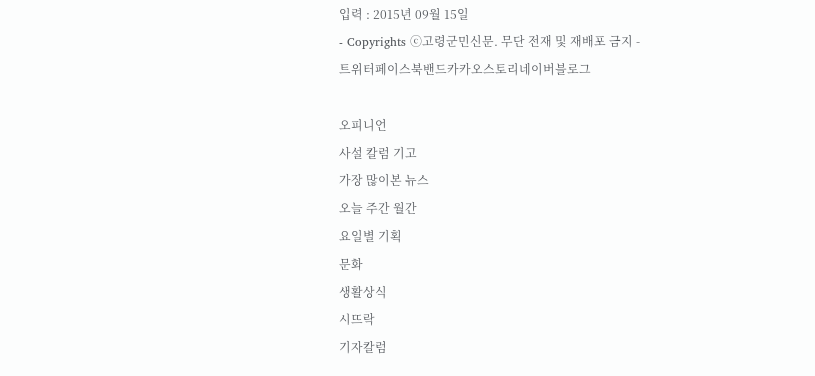입력 : 2015년 09월 15일
- Copyrights ⓒ고령군민신문. 무단 전재 및 재배포 금지 -
트위터페이스북밴드카카오스토리네이버블로그

오피니언
사설 칼럼 기고
가장 많이본 뉴스
오늘 주간 월간
요일별 기획
문화
생활상식
시뜨락
기자칼럼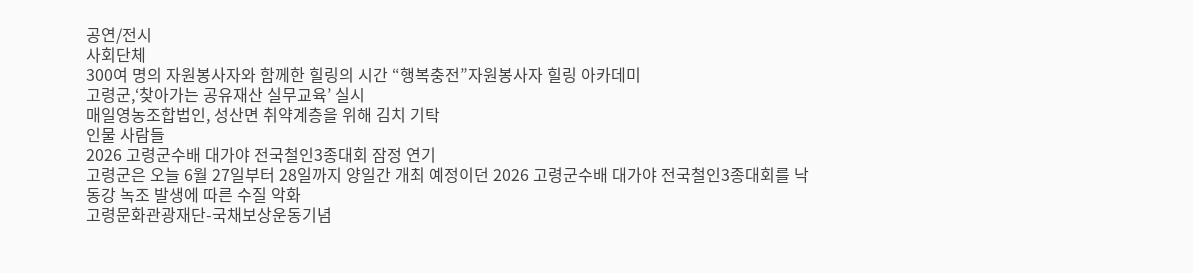공연/전시
사회단체
300여 명의 자원봉사자와 함께한 힐링의 시간 “행복충전”자원봉사자 힐링 아카데미
고령군,‘찾아가는 공유재산 실무교육’ 실시
매일영농조합법인, 성산면 취약계층을 위해 김치 기탁
인물 사람들
2026 고령군수배 대가야 전국철인3종대회 잠정 연기
고령군은 오늘 6월 27일부터 28일까지 양일간 개최 예정이던 2026 고령군수배 대가야 전국철인3종대회를 낙동강 녹조 발생에 따른 수질 악화
고령문화관광재단-국채보상운동기념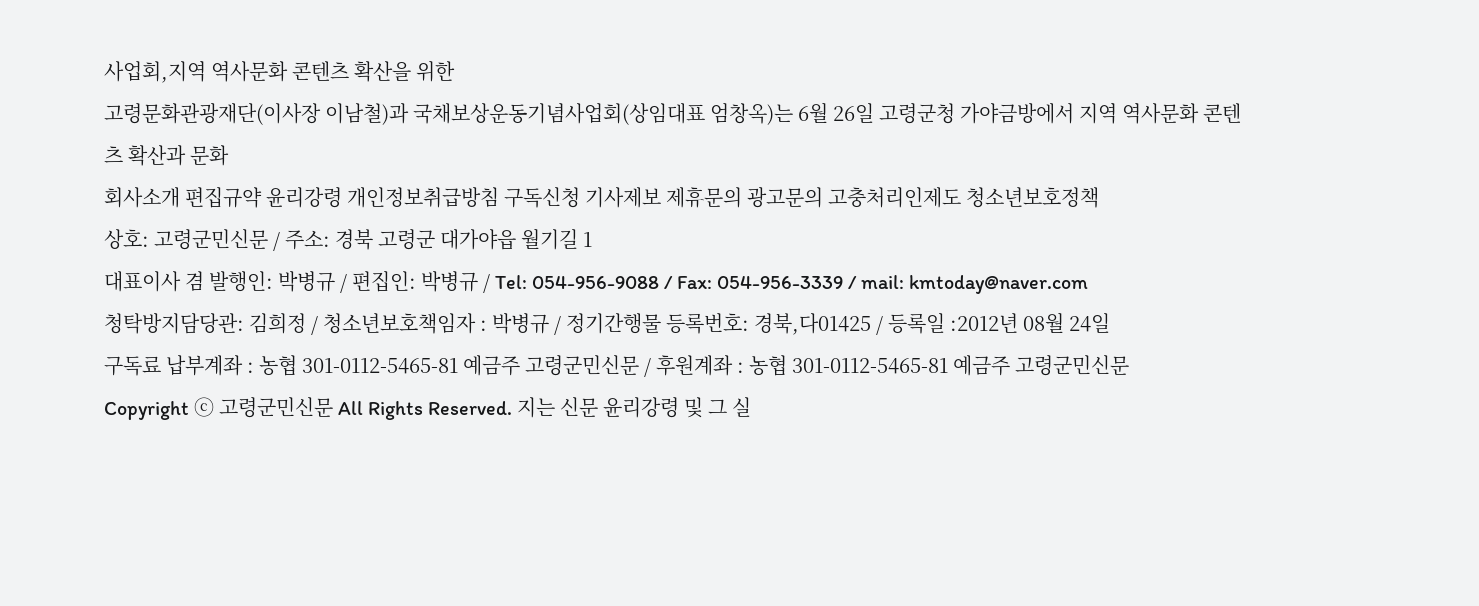사업회,지역 역사문화 콘텐츠 확산을 위한
고령문화관광재단(이사장 이남철)과 국채보상운동기념사업회(상임대표 엄창옥)는 6월 26일 고령군청 가야금방에서 지역 역사문화 콘텐츠 확산과 문화
회사소개 편집규약 윤리강령 개인정보취급방침 구독신청 기사제보 제휴문의 광고문의 고충처리인제도 청소년보호정책
상호: 고령군민신문 / 주소: 경북 고령군 대가야읍 월기길 1
대표이사 겸 발행인: 박병규 / 편집인: 박병규 / Tel: 054-956-9088 / Fax: 054-956-3339 / mail: kmtoday@naver.com
청탁방지담당관: 김희정 / 청소년보호책임자 : 박병규 / 정기간행물 등록번호: 경북,다01425 / 등록일 :2012년 08월 24일
구독료 납부계좌 : 농협 301-0112-5465-81 예금주 고령군민신문 / 후원계좌 : 농협 301-0112-5465-81 예금주 고령군민신문
Copyright ⓒ 고령군민신문 All Rights Reserved. 지는 신문 윤리강령 및 그 실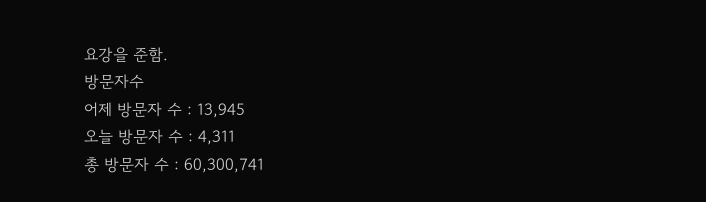요강을 준함.
방문자수
어제 방문자 수 : 13,945
오늘 방문자 수 : 4,311
총 방문자 수 : 60,300,741